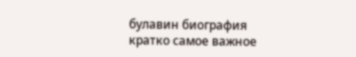булавин биография кратко самое важное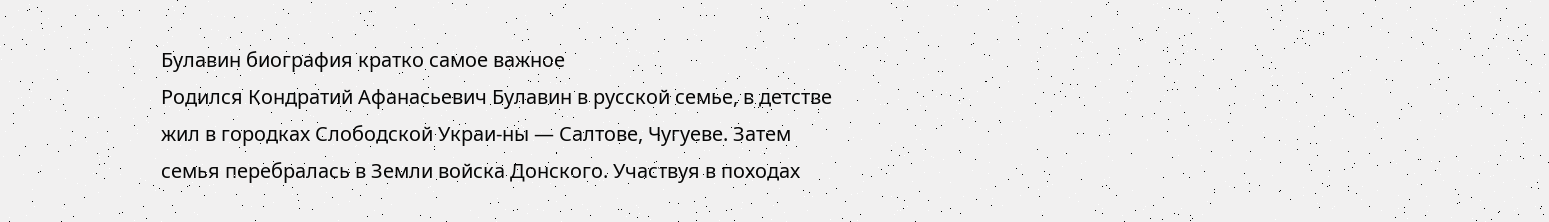Булавин биография кратко самое важное
Родился Кондратий Афанасьевич Булавин в русской семье, в детстве жил в городках Слободской Украи-ны — Салтове, Чугуеве. Затем семья перебралась в Земли войска Донского. Участвуя в походах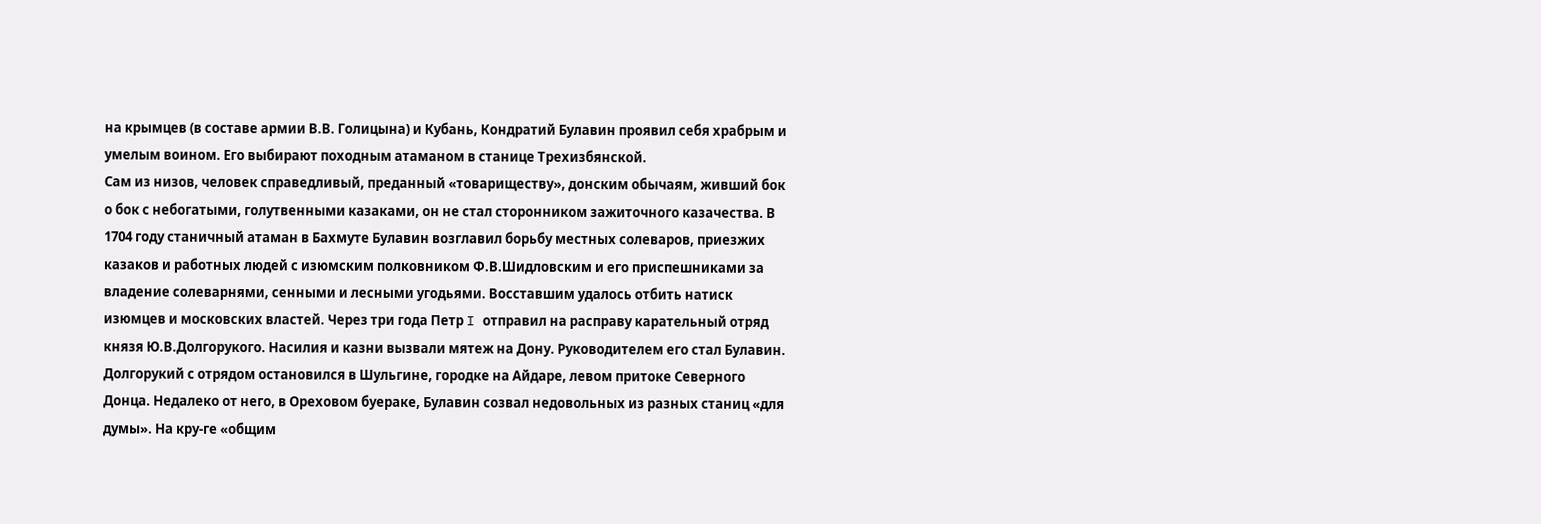на крымцев (в составе армии В.В. Голицына) и Кубань, Кондратий Булавин проявил себя храбрым и умелым воином. Его выбирают походным атаманом в станице Трехизбянской.
Сам из низов, человек справедливый, преданный «товариществу», донским обычаям, живший бок о бок с небогатыми, голутвенными казаками, он не стал сторонником зажиточного казачества. В 1704 году станичный атаман в Бахмуте Булавин возглавил борьбу местных солеваров, приезжих казаков и работных людей с изюмским полковником Ф.В.Шидловским и его приспешниками за владение солеварнями, сенными и лесными угодьями. Восставшим удалось отбить натиск изюмцев и московских властей. Через три года Петр I отправил на расправу карательный отряд князя Ю.В.Долгорукого. Насилия и казни вызвали мятеж на Дону. Руководителем его стал Булавин. Долгорукий с отрядом остановился в Шульгине, городке на Айдаре, левом притоке Северного Донца. Недалеко от него, в Ореховом буераке, Булавин созвал недовольных из разных станиц «для думы». На кру-ге «общим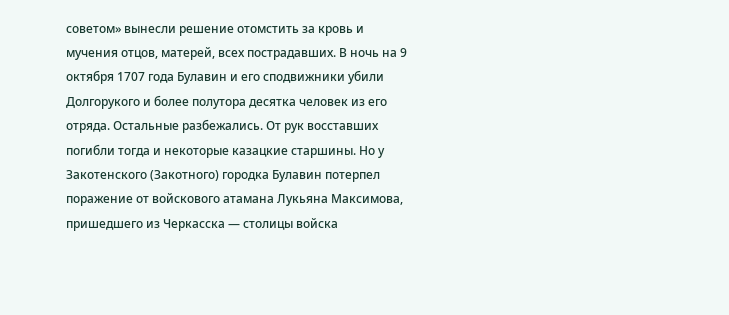советом» вынесли решение отомстить за кровь и мучения отцов, матерей, всех пострадавших. В ночь на 9 октября 1707 года Булавин и его сподвижники убили Долгорукого и более полутора десятка человек из его отряда. Остальные разбежались. От рук восставших погибли тогда и некоторые казацкие старшины. Но у Закотенского (Закотного) городка Булавин потерпел поражение от войскового атамана Лукьяна Максимова, пришедшего из Черкасска — столицы войска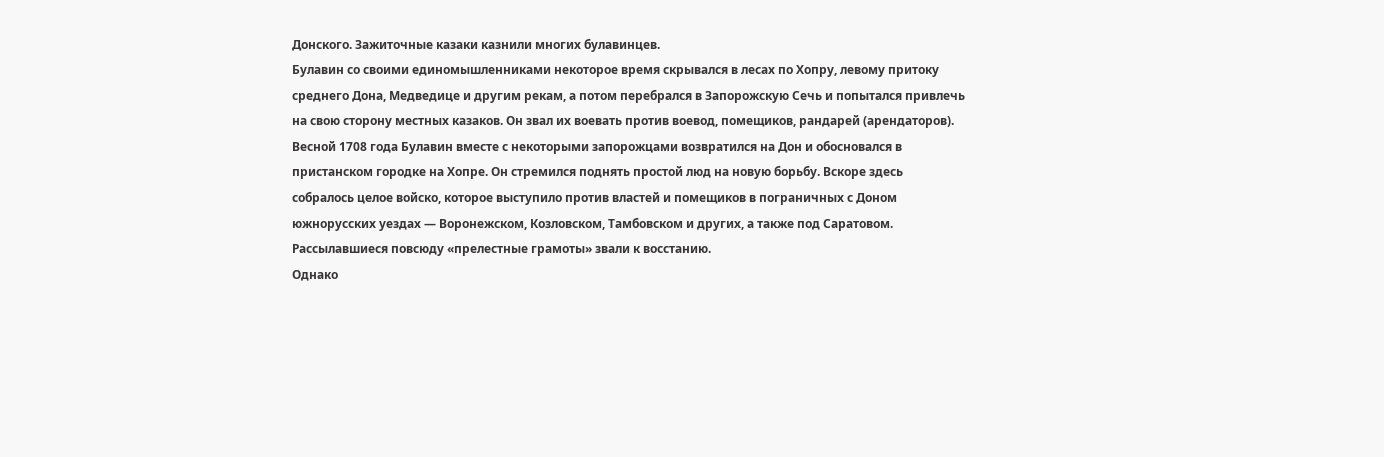Донского. Зажиточные казаки казнили многих булавинцев.
Булавин со своими единомышленниками некоторое время скрывался в лесах по Хопру, левому притоку среднего Дона, Медведице и другим рекам, а потом перебрался в Запорожскую Сечь и попытался привлечь на свою сторону местных казаков. Он звал их воевать против воевод, помещиков, рандарей (арендаторов). Весной 1708 года Булавин вместе с некоторыми запорожцами возвратился на Дон и обосновался в пристанском городке на Хопре. Он стремился поднять простой люд на новую борьбу. Вскоре здесь собралось целое войско, которое выступило против властей и помещиков в пограничных с Доном южнорусских уездах — Воронежском, Козловском, Тамбовском и других, а также под Саратовом. Рассылавшиеся повсюду «прелестные грамоты» звали к восстанию.
Однако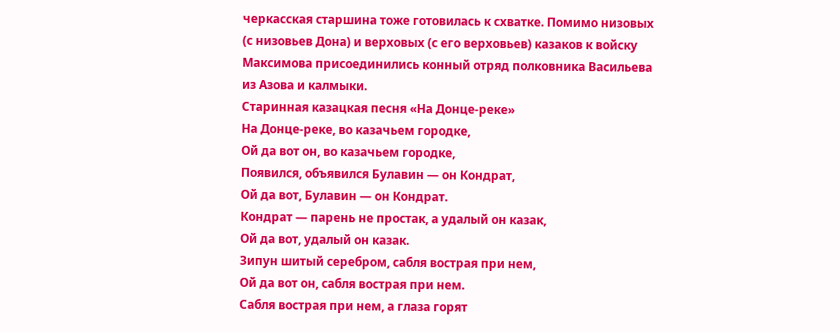черкасская старшина тоже готовилась к схватке. Помимо низовых (с низовьев Дона) и верховых (с его верховьев) казаков к войску Максимова присоединились конный отряд полковника Васильева из Азова и калмыки.
Старинная казацкая песня «На Донце-реке»
На Донце-реке, во казачьем городке,
Ой да вот он, во казачьем городке,
Появился, объявился Булавин — он Кондрат,
Ой да вот, Булавин — он Кондрат.
Кондрат — парень не простак, а удалый он казак,
Ой да вот, удалый он казак.
Зипун шитый серебром, сабля вострая при нем,
Ой да вот он, сабля вострая при нем.
Сабля вострая при нем, а глаза горят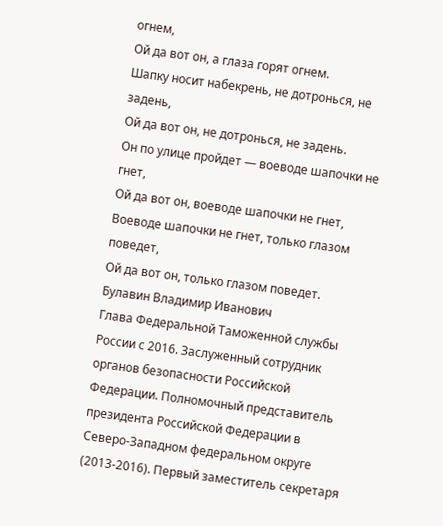огнем,
Ой да вот он, а глаза горят огнем.
Шапку носит набекрень, не дотронься, не задень,
Ой да вот он, не дотронься, не задень.
Он по улице пройдет — воеводе шапочки не гнет,
Ой да вот он, воеводе шапочки не гнет,
Воеводе шапочки не гнет, только глазом поведет,
Ой да вот он, только глазом поведет.
Булавин Владимир Иванович
Глава Федеральной Таможенной службы России с 2016. Заслуженный сотрудник органов безопасности Российской Федерации. Полномочный представитель президента Российской Федерации в Северо-Западном федеральном округе (2013-2016). Первый заместитель секретаря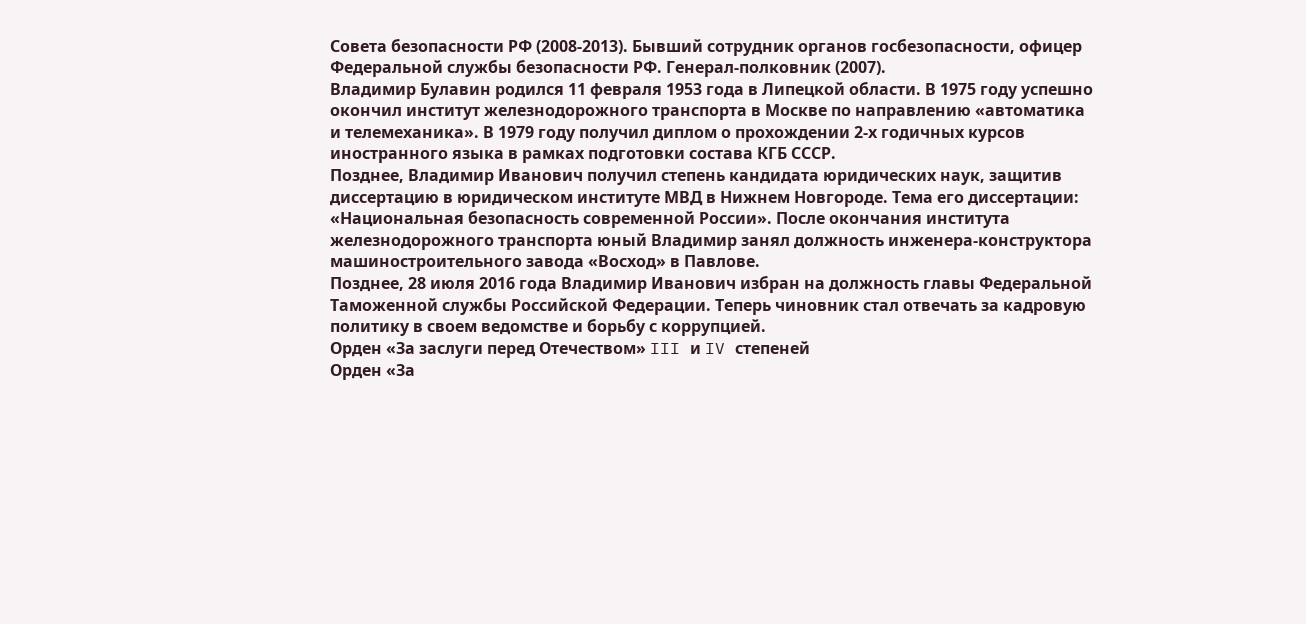Совета безопасности РФ (2008-2013). Бывший сотрудник органов госбезопасности, офицер Федеральной службы безопасности РФ. Генерал-полковник (2007).
Владимир Булавин родился 11 февраля 1953 года в Липецкой области. В 1975 году успешно окончил институт железнодорожного транспорта в Москве по направлению «автоматика и телемеханика». В 1979 году получил диплом о прохождении 2-х годичных курсов иностранного языка в рамках подготовки состава КГБ СССР.
Позднее, Владимир Иванович получил степень кандидата юридических наук, защитив диссертацию в юридическом институте МВД в Нижнем Новгороде. Тема его диссертации: «Национальная безопасность современной России». После окончания института железнодорожного транспорта юный Владимир занял должность инженера-конструктора машиностроительного завода «Восход» в Павлове.
Позднее, 28 июля 2016 года Владимир Иванович избран на должность главы Федеральной Таможенной службы Российской Федерации. Теперь чиновник стал отвечать за кадровую политику в своем ведомстве и борьбу с коррупцией.
Орден «За заслуги перед Отечеством» III и IV степеней
Орден «За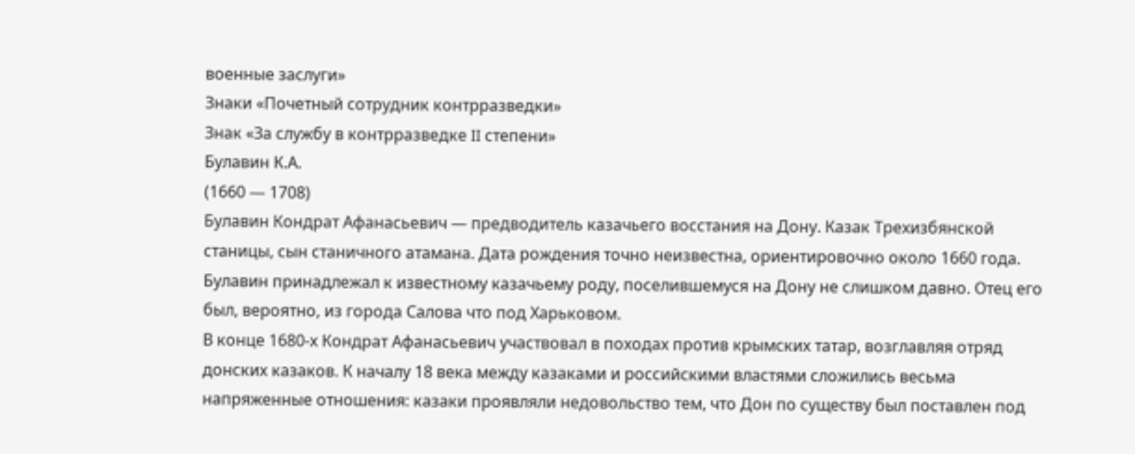военные заслуги»
Знаки «Почетный сотрудник контрразведки»
Знак «За службу в контрразведке II степени»
Булавин К.А.
(1660 — 1708)
Булавин Кондрат Афанасьевич — предводитель казачьего восстания на Дону. Казак Трехизбянской станицы, сын станичного атамана. Дата рождения точно неизвестна, ориентировочно около 1660 года. Булавин принадлежал к известному казачьему роду, поселившемуся на Дону не слишком давно. Отец его был, вероятно, из города Салова что под Харьковом.
В конце 1680-х Кондрат Афанасьевич участвовал в походах против крымских татар, возглавляя отряд донских казаков. К началу 18 века между казаками и российскими властями сложились весьма напряженные отношения: казаки проявляли недовольство тем, что Дон по существу был поставлен под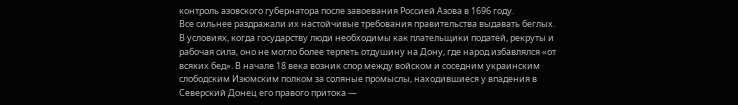контроль азовского губернатора после завоевания Россией Азова в 1696 году.
Все сильнее раздражали их настойчивые требования правительства выдавать беглых. В условиях, когда государству люди необходимы как плательщики податей, рекруты и рабочая сила, оно не могло более терпеть отдушину на Дону, где народ избавлялся «от всяких бед». В начале 18 века возник спор между войском и соседним украинским слободским Изюмским полком за соляные промыслы, находившиеся у впадения в Северский Донец его правого притока —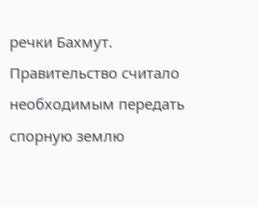речки Бахмут. Правительство считало необходимым передать спорную землю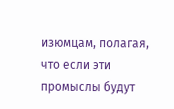изюмцам, полагая, что если эти промыслы будут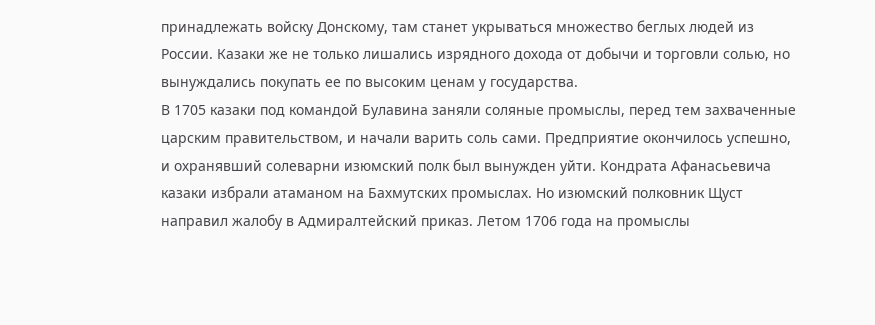принадлежать войску Донскому, там станет укрываться множество беглых людей из России. Казаки же не только лишались изрядного дохода от добычи и торговли солью, но вынуждались покупать ее по высоким ценам у государства.
В 1705 казаки под командой Булавина заняли соляные промыслы, перед тем захваченные царским правительством, и начали варить соль сами. Предприятие окончилось успешно, и охранявший солеварни изюмский полк был вынужден уйти. Кондрата Афанасьевича казаки избрали атаманом на Бахмутских промыслах. Но изюмский полковник Щуст направил жалобу в Адмиралтейский приказ. Летом 1706 года на промыслы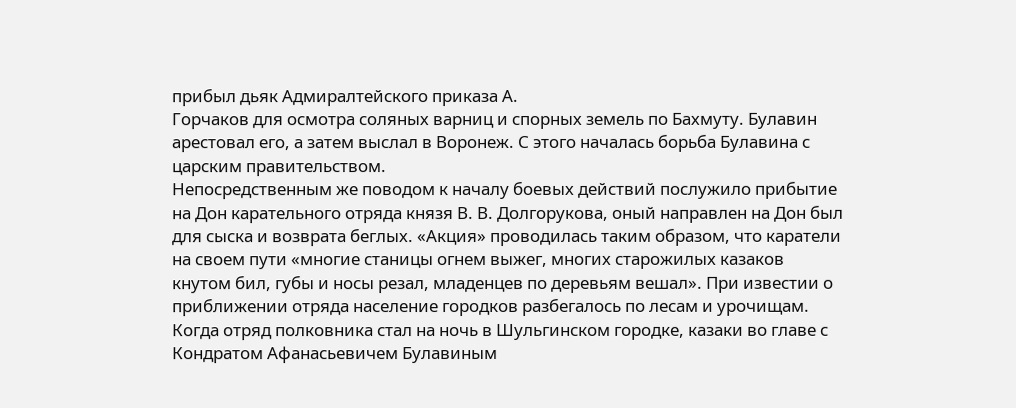прибыл дьяк Адмиралтейского приказа А.
Горчаков для осмотра соляных варниц и спорных земель по Бахмуту. Булавин арестовал его, а затем выслал в Воронеж. С этого началась борьба Булавина с царским правительством.
Непосредственным же поводом к началу боевых действий послужило прибытие на Дон карательного отряда князя В. В. Долгорукова, оный направлен на Дон был для сыска и возврата беглых. «Акция» проводилась таким образом, что каратели на своем пути «многие станицы огнем выжег, многих старожилых казаков кнутом бил, губы и носы резал, младенцев по деревьям вешал». При известии о приближении отряда население городков разбегалось по лесам и урочищам.
Когда отряд полковника стал на ночь в Шульгинском городке, казаки во главе с Кондратом Афанасьевичем Булавиным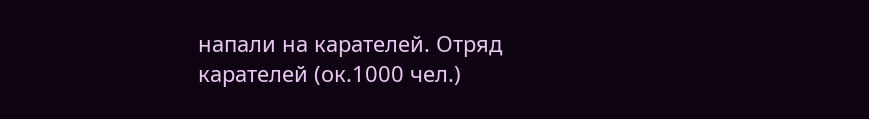напали на карателей. Отряд карателей (ок.1000 чел.)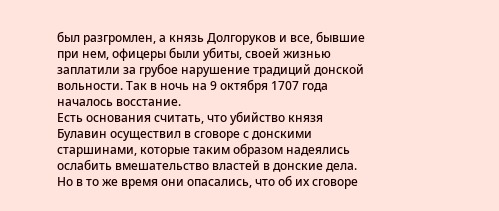был разгромлен, а князь Долгоруков и все, бывшие при нем, офицеры были убиты, своей жизнью заплатили за грубое нарушение традиций донской вольности. Так в ночь на 9 октября 1707 года началось восстание.
Есть основания считать, что убийство князя Булавин осуществил в сговоре с донскими старшинами, которые таким образом надеялись ослабить вмешательство властей в донские дела. Но в то же время они опасались, что об их сговоре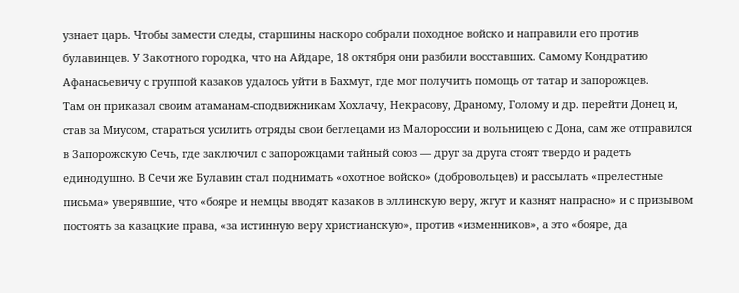узнает царь. Чтобы замести следы, старшины наскоро собрали походное войско и направили его против булавинцев. У Закотного городка, что на Айдаре, 18 октября они разбили восставших. Самому Кондратию Афанасьевичу с группой казаков удалось уйти в Бахмут, где мог получить помощь от татар и запорожцев.
Там он приказал своим атаманам-сподвижникам Хохлачу, Некрасову, Драному, Голому и др. перейти Донец и, став за Mиусом, стараться усилить отряды свои беглецами из Малороссии и вольницею с Дона, сам же отправился в Запорожскую Сечь, где заключил с запорожцами тайный союз — друг за друга стоят твердо и радеть единодушно. В Сечи же Булавин стал поднимать «охотное войско» (добровольцев) и рассылать «прелестные письма» уверявшие, что «бояре и немцы вводят казаков в эллинскую веру, жгут и казнят напрасно» и с призывом постоять за казацкие права, «за истинную веру христианскую», против «изменников», а это «бояре, да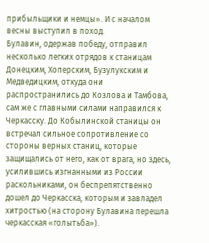прибыльщики и немцы». И с началом весны выступил в поход.
Булавин, одержав победу, отправил несколько легких отрядов к станицам Донецким, Хоперским, Бузулукским и Медведицким, откуда они распространились до Козлова и Тамбова, сам же с главными силами направился к Черкасску. До Кобылинской станицы он встречал сильное сопротивление со стороны верных станиц, которые защищались от него, как от врага, но здесь, усилившись изгнанными из России раскольниками, он беспрепятственно дошел до Черкасска, которым и завладел хитростью (на сторону Булавина перешла черкасская «голытьба»).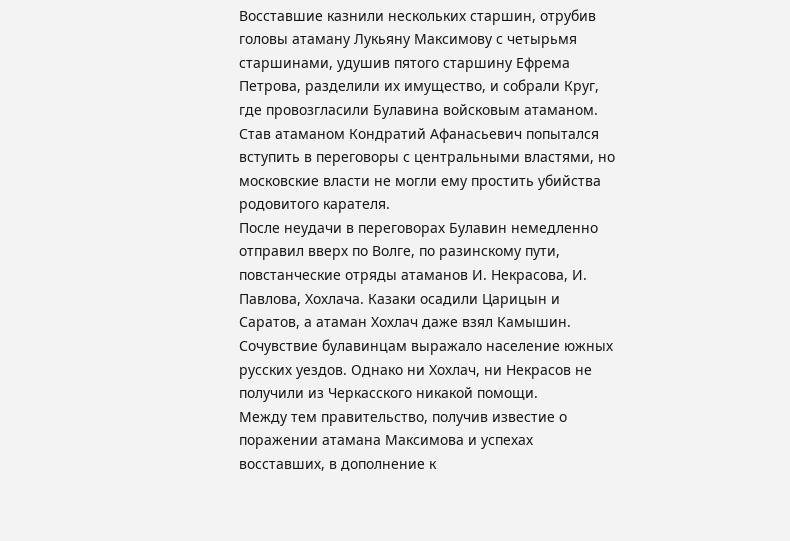Восставшие казнили нескольких старшин, отрубив головы атаману Лукьяну Максимову с четырьмя старшинами, удушив пятого старшину Ефрема Петрова, разделили их имущество, и собрали Круг, где провозгласили Булавина войсковым атаманом. Став атаманом Кондратий Афанасьевич попытался вступить в переговоры с центральными властями, но московские власти не могли ему простить убийства родовитого карателя.
После неудачи в переговорах Булавин немедленно отправил вверх по Волге, по разинскому пути, повстанческие отряды атаманов И. Некрасова, И. Павлова, Хохлача. Казаки осадили Царицын и Саратов, а атаман Хохлач даже взял Камышин. Сочувствие булавинцам выражало население южных русских уездов. Однако ни Хохлач, ни Некрасов не получили из Черкасского никакой помощи.
Между тем правительство, получив известие о поражении атамана Максимова и успехах восставших, в дополнение к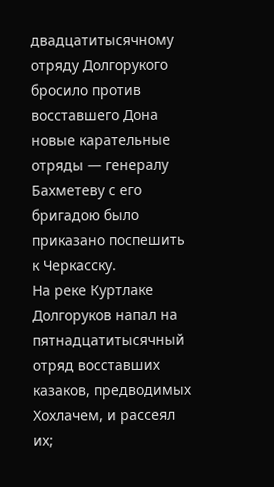двадцатитысячному отряду Долгорукого бросило против восставшего Дона новые карательные отряды — генералу Бахметеву с его бригадою было приказано поспешить к Черкасску.
На реке Куртлаке Долгоруков напал на пятнадцатитысячный отряд восставших казаков, предводимых Хохлачем, и рассеял их;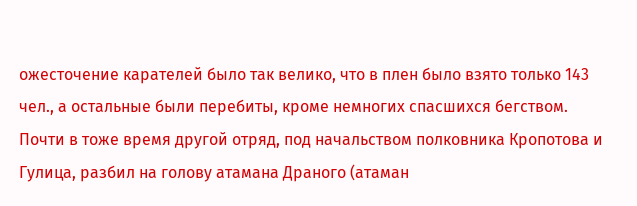ожесточение карателей было так велико, что в плен было взято только 143 чел., а остальные были перебиты, кроме немногих спасшихся бегством. Почти в тоже время другой отряд, под начальством полковника Кропотова и Гулица, разбил на голову атамана Драного (атаман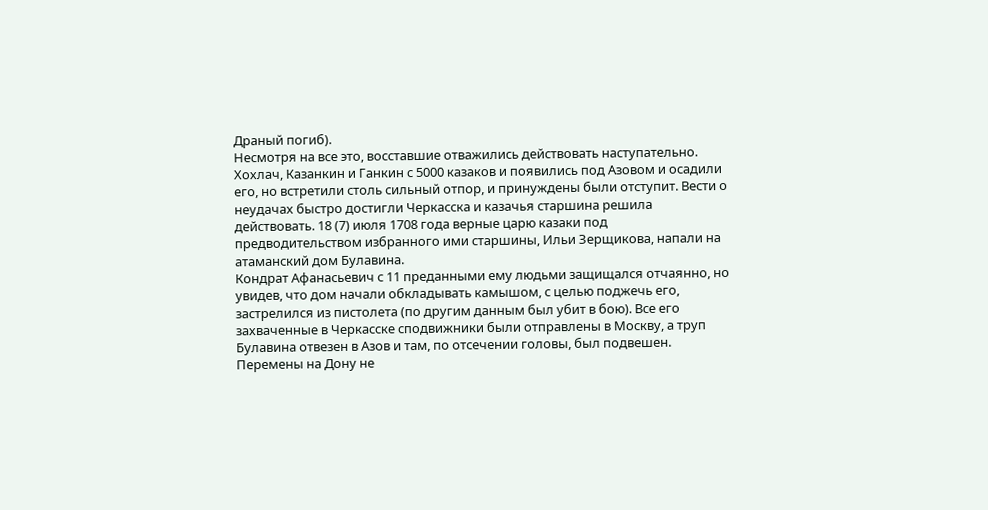Драный погиб).
Несмотря на все это, восставшие отважились действовать наступательно. Хохлач, Казанкин и Ганкин с 5000 казаков и появились под Азовом и осадили его, но встретили столь сильный отпор, и принуждены были отступит. Вести о неудачах быстро достигли Черкасска и казачья старшина решила действовать. 18 (7) июля 1708 года верные царю казаки под предводительством избранного ими старшины, Ильи Зерщикова, напали на атаманский дом Булавина.
Кондрат Афанасьевич с 11 преданными ему людьми защищался отчаянно, но увидев, что дом начали обкладывать камышом, с целью поджечь его, застрелился из пистолета (по другим данным был убит в бою). Все его захваченные в Черкасске сподвижники были отправлены в Москву, а труп Булавина отвезен в Азов и там, по отсечении головы, был подвешен.
Перемены на Дону не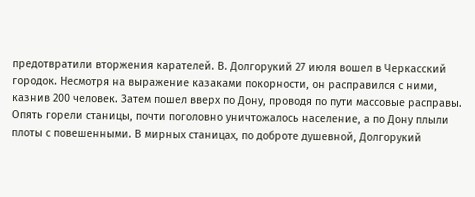предотвратили вторжения карателей. В. Долгорукий 27 июля вошел в Черкасский городок. Несмотря на выражение казаками покорности, он расправился с ними, казнив 200 человек. Затем пошел вверх по Дону, проводя по пути массовые расправы. Опять горели станицы, почти поголовно уничтожалось население, а по Дону плыли плоты с повешенными. В мирных станицах, по доброте душевной, Долгорукий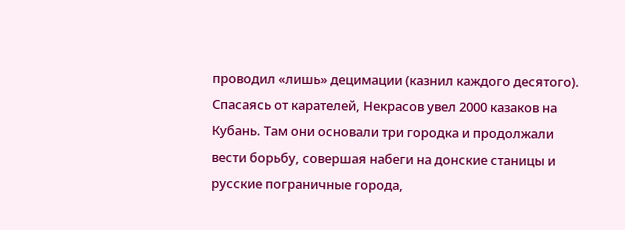проводил «лишь» децимации (казнил каждого десятого).
Спасаясь от карателей, Некрасов увел 2000 казаков на Кубань. Там они основали три городка и продолжали вести борьбу, совершая набеги на донские станицы и русские пограничные города,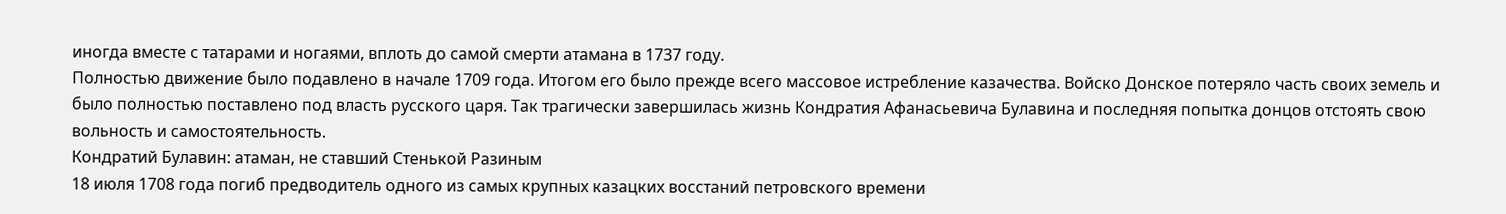иногда вместе с татарами и ногаями, вплоть до самой смерти атамана в 1737 году.
Полностью движение было подавлено в начале 1709 года. Итогом его было прежде всего массовое истребление казачества. Войско Донское потеряло часть своих земель и было полностью поставлено под власть русского царя. Так трагически завершилась жизнь Кондратия Афанасьевича Булавина и последняя попытка донцов отстоять свою вольность и самостоятельность.
Кондратий Булавин: атаман, не ставший Стенькой Разиным
18 июля 1708 года погиб предводитель одного из самых крупных казацких восстаний петровского времени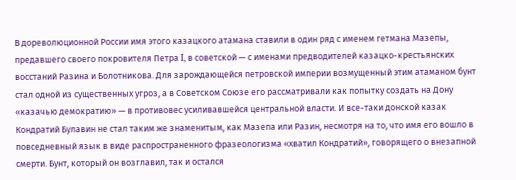В дореволюционной России имя этого казацкого атамана ставили в один ряд с именем гетмана Мазепы, предавшего своего покровителя Петра I, в советской — с именами предводителей казацко-крестьянских восстаний Разина и Болотникова. Для зарождающейся петровской империи возмущенный этим атаманом бунт стал одной из существенных угроз, а в Советском Союзе его рассматривали как попытку создать на Дону «казачью демократию» — в противовес усиливавшейся центральной власти. И все-таки донской казак Кондратий Булавин не стал таким же знаменитым, как Мазепа или Разин, несмотря на то, что имя его вошло в повседневный язык в виде распространенного фразеологизма «хватил Кондратий», говорящего о внезапной смерти. Бунт, который он возглавил, так и остался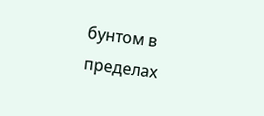бунтом в пределах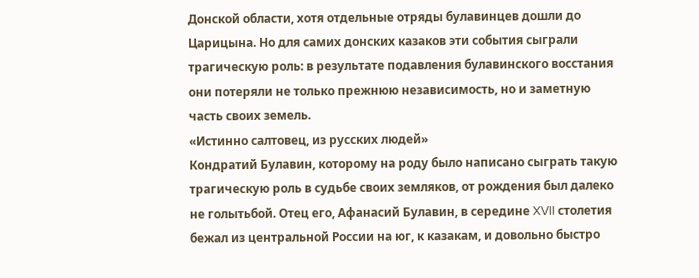Донской области, хотя отдельные отряды булавинцев дошли до Царицына. Но для самих донских казаков эти события сыграли трагическую роль: в результате подавления булавинского восстания они потеряли не только прежнюю независимость, но и заметную часть своих земель.
«Истинно салтовец, из русских людей»
Кондратий Булавин, которому на роду было написано сыграть такую трагическую роль в судьбе своих земляков, от рождения был далеко не голытьбой. Отец его, Афанасий Булавин, в середине XVII столетия бежал из центральной России на юг, к казакам, и довольно быстро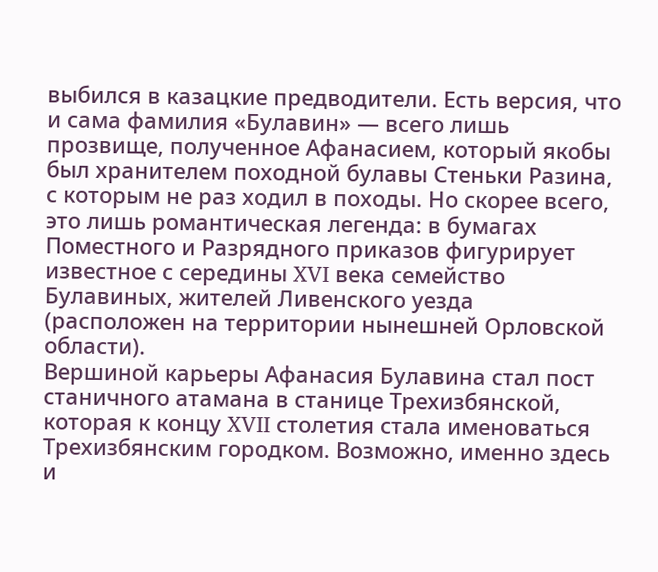выбился в казацкие предводители. Есть версия, что и сама фамилия «Булавин» — всего лишь прозвище, полученное Афанасием, который якобы был хранителем походной булавы Стеньки Разина, с которым не раз ходил в походы. Но скорее всего, это лишь романтическая легенда: в бумагах Поместного и Разрядного приказов фигурирует известное с середины XVI века семейство Булавиных, жителей Ливенского уезда (расположен на территории нынешней Орловской области).
Вершиной карьеры Афанасия Булавина стал пост станичного атамана в станице Трехизбянской, которая к концу XVII столетия стала именоваться Трехизбянским городком. Возможно, именно здесь и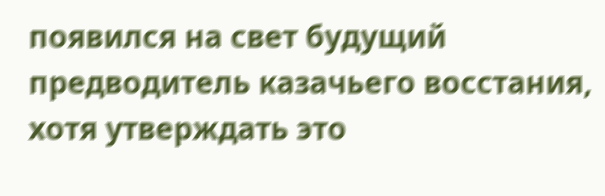появился на свет будущий предводитель казачьего восстания, хотя утверждать это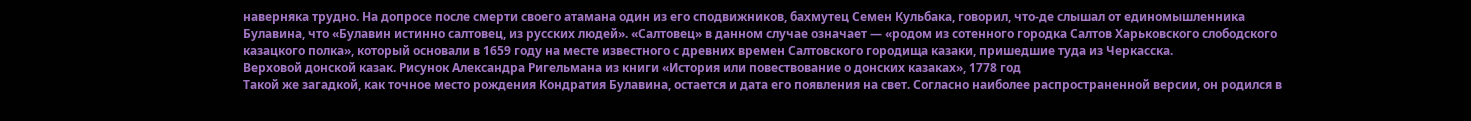наверняка трудно. На допросе после смерти своего атамана один из его сподвижников, бахмутец Семен Кульбака, говорил, что-де слышал от единомышленника Булавина, что «Булавин истинно салтовец, из русских людей». «Салтовец» в данном случае означает — «родом из сотенного городка Салтов Харьковского слободского казацкого полка», который основали в 1659 году на месте известного с древних времен Салтовского городища казаки, пришедшие туда из Черкасска.
Верховой донской казак. Рисунок Александра Ригельмана из книги «История или повествование о донских казаках», 1778 год
Такой же загадкой, как точное место рождения Кондратия Булавина, остается и дата его появления на свет. Согласно наиболее распространенной версии, он родился в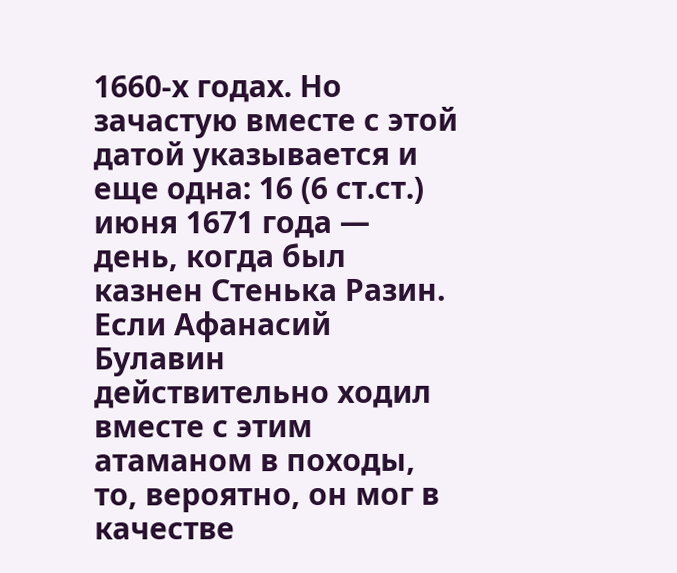1660-х годах. Но зачастую вместе с этой датой указывается и еще одна: 16 (6 ст.ст.) июня 1671 года — день, когда был казнен Стенька Разин. Если Афанасий Булавин действительно ходил вместе с этим атаманом в походы, то, вероятно, он мог в качестве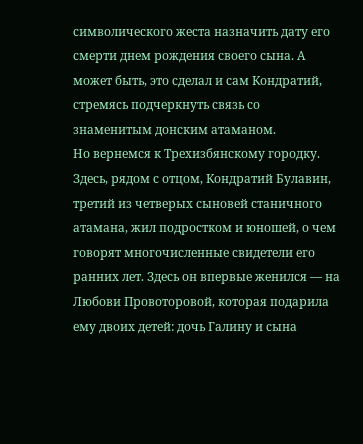символического жеста назначить дату его смерти днем рождения своего сына. А может быть, это сделал и сам Кондратий, стремясь подчеркнуть связь со знаменитым донским атаманом.
Но вернемся к Трехизбянскому городку. Здесь, рядом с отцом, Кондратий Булавин, третий из четверых сыновей станичного атамана, жил подростком и юношей, о чем говорят многочисленные свидетели его ранних лет. Здесь он впервые женился — на Любови Провоторовой, которая подарила ему двоих детей: дочь Галину и сына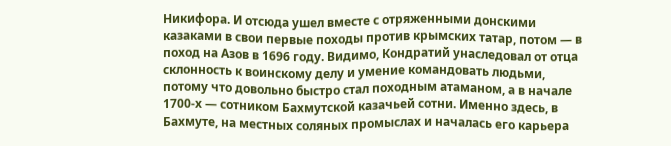Никифора. И отсюда ушел вместе с отряженными донскими казаками в свои первые походы против крымских татар, потом — в поход на Азов в 1696 году. Видимо, Кондратий унаследовал от отца склонность к воинскому делу и умение командовать людьми, потому что довольно быстро стал походным атаманом, а в начале 1700-х — сотником Бахмутской казачьей сотни. Именно здесь, в Бахмуте, на местных соляных промыслах и началась его карьера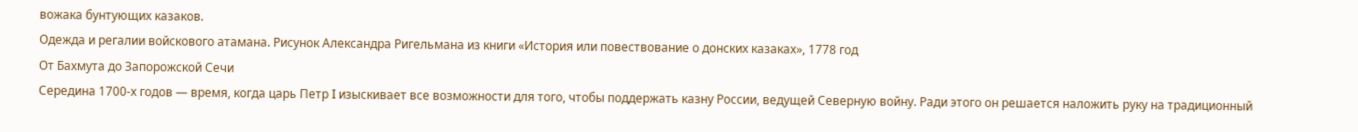вожака бунтующих казаков.
Одежда и регалии войскового атамана. Рисунок Александра Ригельмана из книги «История или повествование о донских казаках», 1778 год
От Бахмута до Запорожской Сечи
Середина 1700-х годов — время, когда царь Петр I изыскивает все возможности для того, чтобы поддержать казну России, ведущей Северную войну. Ради этого он решается наложить руку на традиционный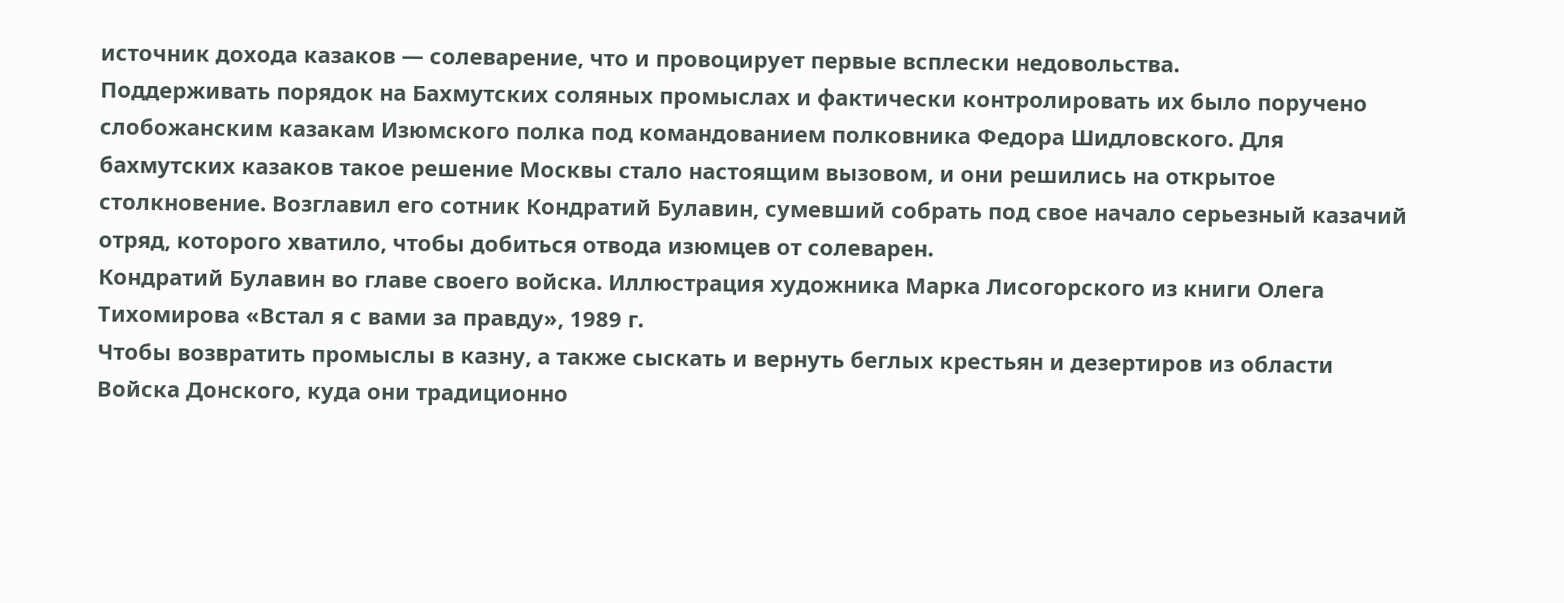источник дохода казаков — солеварение, что и провоцирует первые всплески недовольства.
Поддерживать порядок на Бахмутских соляных промыслах и фактически контролировать их было поручено слобожанским казакам Изюмского полка под командованием полковника Федора Шидловского. Для бахмутских казаков такое решение Москвы стало настоящим вызовом, и они решились на открытое столкновение. Возглавил его сотник Кондратий Булавин, сумевший собрать под свое начало серьезный казачий отряд, которого хватило, чтобы добиться отвода изюмцев от солеварен.
Кондратий Булавин во главе своего войска. Иллюстрация художника Марка Лисогорского из книги Олега Тихомирова «Встал я с вами за правду», 1989 г.
Чтобы возвратить промыслы в казну, а также сыскать и вернуть беглых крестьян и дезертиров из области Войска Донского, куда они традиционно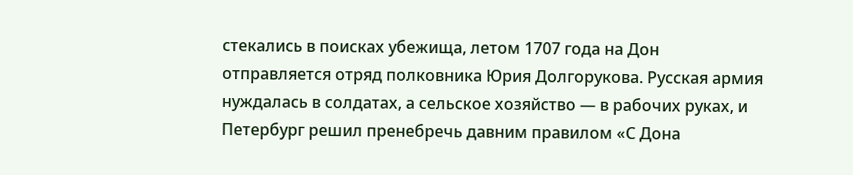стекались в поисках убежища, летом 1707 года на Дон отправляется отряд полковника Юрия Долгорукова. Русская армия нуждалась в солдатах, а сельское хозяйство — в рабочих руках, и Петербург решил пренебречь давним правилом «С Дона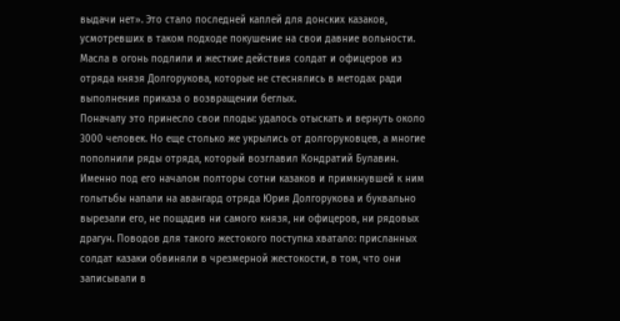выдачи нет». Это стало последней каплей для донских казаков, усмотревших в таком подходе покушение на свои давние вольности. Масла в огонь подлили и жесткие действия солдат и офицеров из отряда князя Долгорукова, которые не стеснялись в методах ради выполнения приказа о возвращении беглых.
Поначалу это принесло свои плоды: удалось отыскать и вернуть около 3000 человек. Но еще столько же укрылись от долгоруковцев, а многие пополнили ряды отряда, который возглавил Кондратий Булавин. Именно под его началом полторы сотни казаков и примкнувшей к ним голытьбы напали на авангард отряда Юрия Долгорукова и буквально вырезали его, не пощадив ни самого князя, ни офицеров, ни рядовых драгун. Поводов для такого жестокого поступка хватало: присланных солдат казаки обвиняли в чрезмерной жестокости, в том, что они записывали в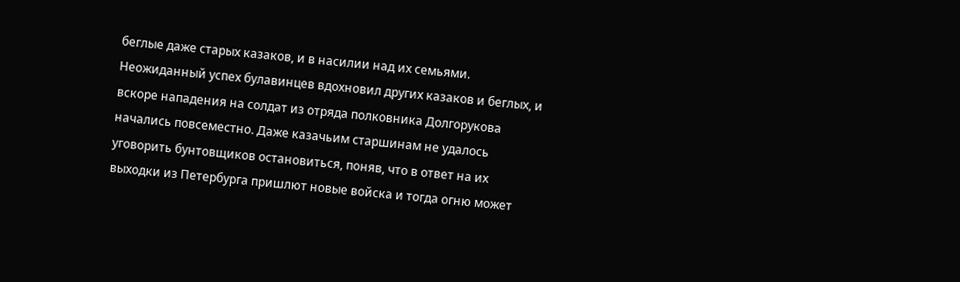беглые даже старых казаков, и в насилии над их семьями.
Неожиданный успех булавинцев вдохновил других казаков и беглых, и вскоре нападения на солдат из отряда полковника Долгорукова начались повсеместно. Даже казачьим старшинам не удалось уговорить бунтовщиков остановиться, поняв, что в ответ на их выходки из Петербурга пришлют новые войска и тогда огню может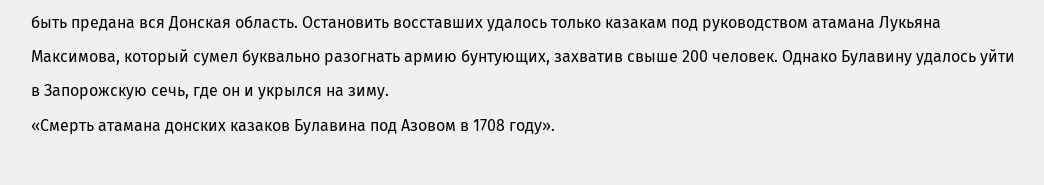быть предана вся Донская область. Остановить восставших удалось только казакам под руководством атамана Лукьяна Максимова, который сумел буквально разогнать армию бунтующих, захватив свыше 200 человек. Однако Булавину удалось уйти в Запорожскую сечь, где он и укрылся на зиму.
«Смерть атамана донских казаков Булавина под Азовом в 1708 году».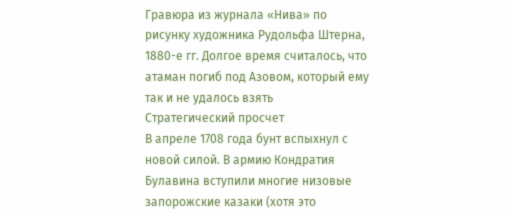Гравюра из журнала «Нива» по рисунку художника Рудольфа Штерна, 1880-е гг. Долгое время считалось, что атаман погиб под Азовом, который ему так и не удалось взять
Стратегический просчет
В апреле 1708 года бунт вспыхнул с новой силой. В армию Кондратия Булавина вступили многие низовые запорожские казаки (хотя это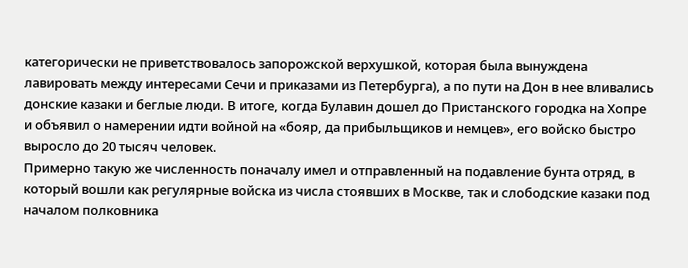категорически не приветствовалось запорожской верхушкой, которая была вынуждена лавировать между интересами Сечи и приказами из Петербурга), а по пути на Дон в нее вливались донские казаки и беглые люди. В итоге, когда Булавин дошел до Пристанского городка на Хопре и объявил о намерении идти войной на «бояр, да прибыльщиков и немцев», его войско быстро выросло до 20 тысяч человек.
Примерно такую же численность поначалу имел и отправленный на подавление бунта отряд, в который вошли как регулярные войска из числа стоявших в Москве, так и слободские казаки под началом полковника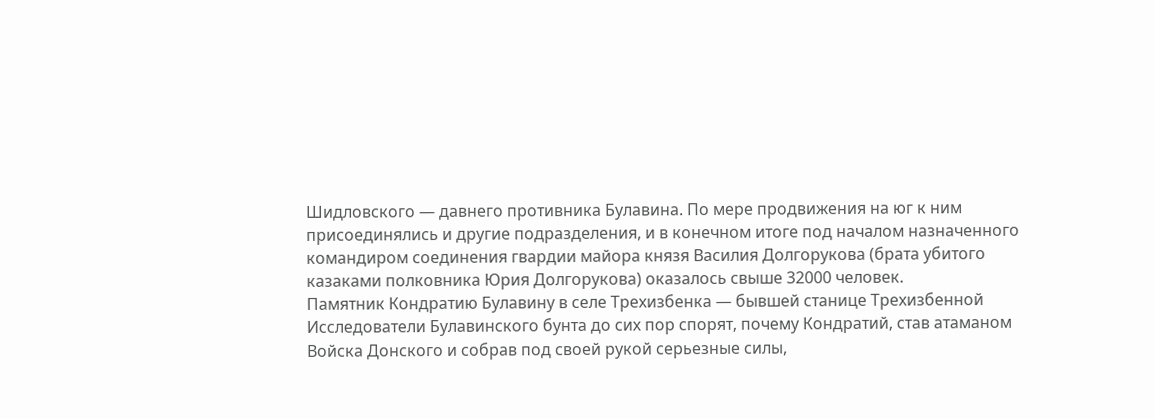Шидловского — давнего противника Булавина. По мере продвижения на юг к ним присоединялись и другие подразделения, и в конечном итоге под началом назначенного командиром соединения гвардии майора князя Василия Долгорукова (брата убитого казаками полковника Юрия Долгорукова) оказалось свыше 32000 человек.
Памятник Кондратию Булавину в селе Трехизбенка — бывшей станице Трехизбенной
Исследователи Булавинского бунта до сих пор спорят, почему Кондратий, став атаманом Войска Донского и собрав под своей рукой серьезные силы,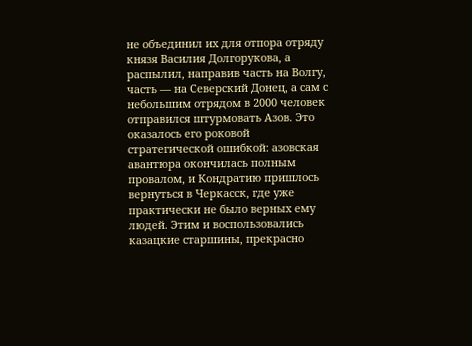не объединил их для отпора отряду князя Василия Долгорукова, а распылил, направив часть на Волгу, часть — на Северский Донец, а сам с небольшим отрядом в 2000 человек отправился штурмовать Азов. Это оказалось его роковой стратегической ошибкой: азовская авантюра окончилась полным провалом, и Кондратию пришлось вернуться в Черкасск, где уже практически не было верных ему людей. Этим и воспользовались казацкие старшины, прекрасно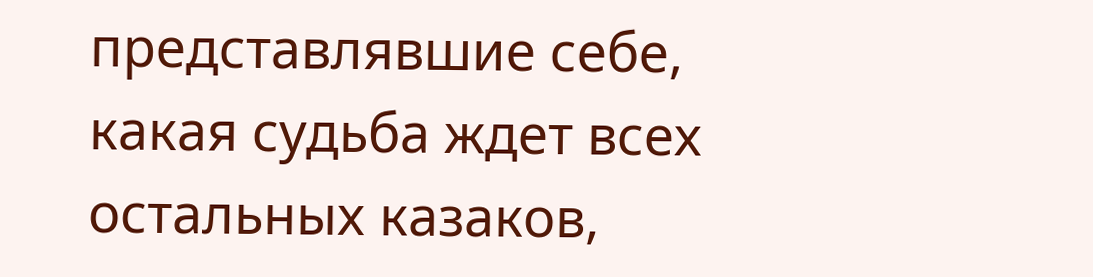представлявшие себе, какая судьба ждет всех остальных казаков,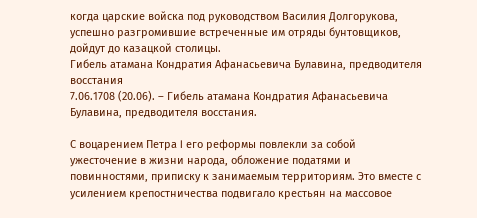когда царские войска под руководством Василия Долгорукова, успешно разгромившие встреченные им отряды бунтовщиков, дойдут до казацкой столицы.
Гибель атамана Кондратия Афанасьевича Булавина, предводителя восстания
7.06.1708 (20.06). – Гибель атамана Кондратия Афанасьевича Булавина, предводителя восстания.

С воцарением Петра I его реформы повлекли за собой ужесточение в жизни народа, обложение податями и повинностями, приписку к занимаемым территориям. Это вместе с усилением крепостничества подвигало крестьян на массовое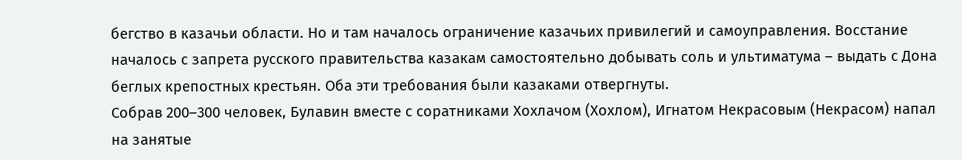бегство в казачьи области. Но и там началось ограничение казачьих привилегий и самоуправления. Восстание началось с запрета русского правительства казакам самостоятельно добывать соль и ультиматума – выдать с Дона беглых крепостных крестьян. Оба эти требования были казаками отвергнуты.
Собрав 200–300 человек, Булавин вместе с соратниками Хохлачом (Хохлом), Игнатом Некрасовым (Некрасом) напал на занятые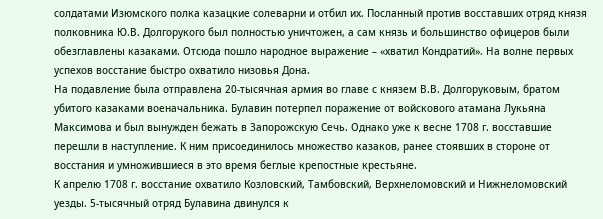солдатами Изюмского полка казацкие солеварни и отбил их. Посланный против восставших отряд князя полковника Ю.В. Долгорукого был полностью уничтожен, а сам князь и большинство офицеров были обезглавлены казаками. Отсюда пошло народное выражение – «хватил Кондратий». На волне первых успехов восстание быстро охватило низовья Дона.
На подавление была отправлена 20-тысячная армия во главе с князем В.В. Долгоруковым, братом убитого казаками военачальника. Булавин потерпел поражение от войскового атамана Лукьяна Максимова и был вынужден бежать в Запорожскую Сечь. Однако уже к весне 1708 г. восставшие перешли в наступление. К ним присоединилось множество казаков, ранее стоявших в стороне от восстания и умножившиеся в это время беглые крепостные крестьяне.
К апрелю 1708 г. восстание охватило Козловский, Тамбовский, Верхнеломовский и Нижнеломовский уезды. 5-тысячный отряд Булавина двинулся к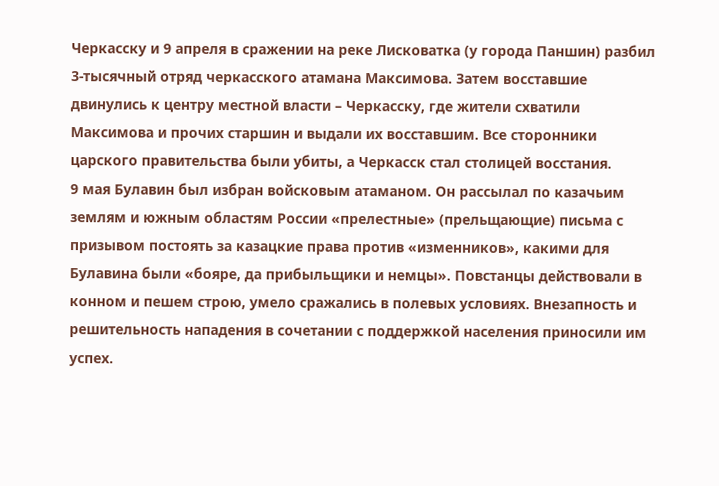Черкасску и 9 апреля в сражении на реке Лисковатка (у города Паншин) разбил 3-тысячный отряд черкасского атамана Максимова. Затем восставшие двинулись к центру местной власти – Черкасску, где жители схватили Максимова и прочих старшин и выдали их восставшим. Все сторонники царского правительства были убиты, а Черкасск стал столицей восстания.
9 мая Булавин был избран войсковым атаманом. Он рассылал по казачьим землям и южным областям России «прелестные» (прельщающие) письма с призывом постоять за казацкие права против «изменников», какими для Булавина были «бояре, да прибыльщики и немцы». Повстанцы действовали в конном и пешем строю, умело сражались в полевых условиях. Внезапность и решительность нападения в сочетании с поддержкой населения приносили им успех.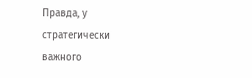Правда, у стратегически важного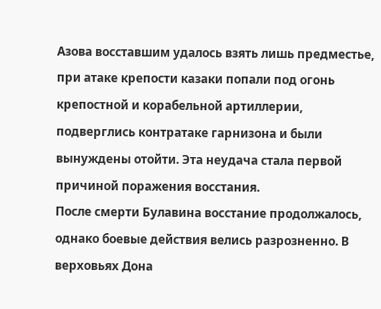Азова восставшим удалось взять лишь предместье, при атаке крепости казаки попали под огонь крепостной и корабельной артиллерии, подверглись контратаке гарнизона и были вынуждены отойти. Эта неудача стала первой причиной поражения восстания.
После смерти Булавина восстание продолжалось, однако боевые действия велись разрозненно. В верховьях Дона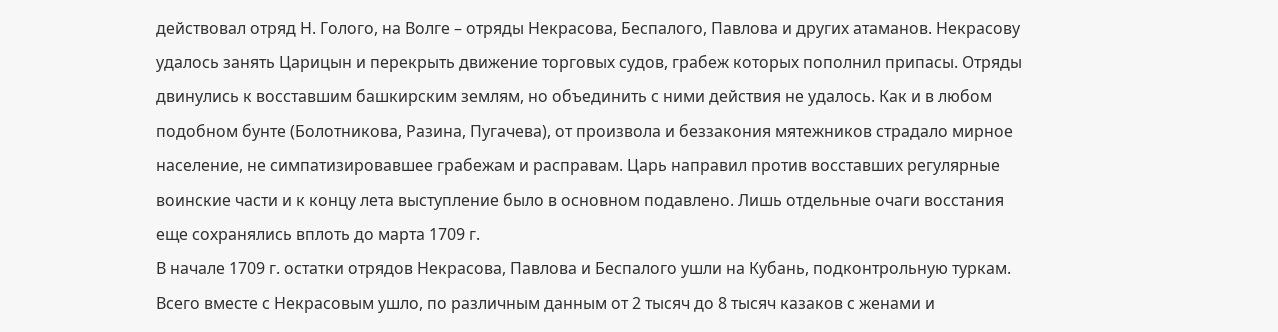действовал отряд Н. Голого, на Волге – отряды Некрасова, Беспалого, Павлова и других атаманов. Некрасову удалось занять Царицын и перекрыть движение торговых судов, грабеж которых пополнил припасы. Отряды двинулись к восставшим башкирским землям, но объединить с ними действия не удалось. Как и в любом подобном бунте (Болотникова, Разина, Пугачева), от произвола и беззакония мятежников страдало мирное население, не симпатизировавшее грабежам и расправам. Царь направил против восставших регулярные воинские части и к концу лета выступление было в основном подавлено. Лишь отдельные очаги восстания еще сохранялись вплоть до марта 1709 г.
В начале 1709 г. остатки отрядов Некрасова, Павлова и Беспалого ушли на Кубань, подконтрольную туркам. Всего вместе с Некрасовым ушло, по различным данным от 2 тысяч до 8 тысяч казаков с женами и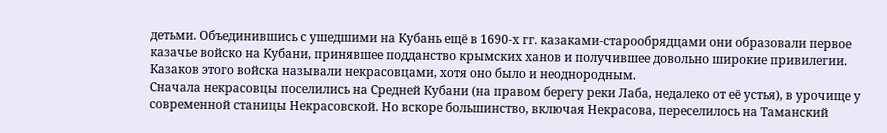детьми. Объединившись с ушедшими на Кубань ещё в 1690-х гг. казаками-старообрядцами они образовали первое казачье войско на Кубани, принявшее подданство крымских ханов и получившее довольно широкие привилегии. Казаков этого войска называли некрасовцами, хотя оно было и неоднородным.
Сначала некрасовцы поселились на Средней Кубани (на правом берегу реки Лаба, недалеко от её устья), в урочище у современной станицы Некрасовской. Но вскоре большинство, включая Некрасова, переселилось на Таманский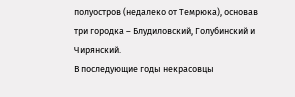полуостров (недалеко от Темрюка), основав три городка – Блудиловский, Голубинский и Чирянский.
В последующие годы некрасовцы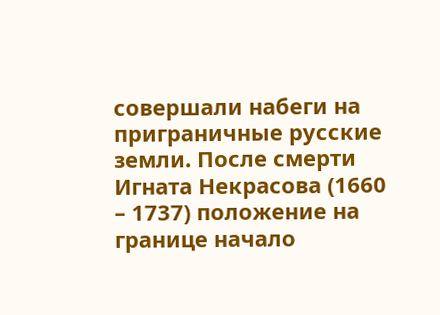совершали набеги на приграничные русские земли. После смерти Игната Некрасова (1660 – 1737) положение на границе начало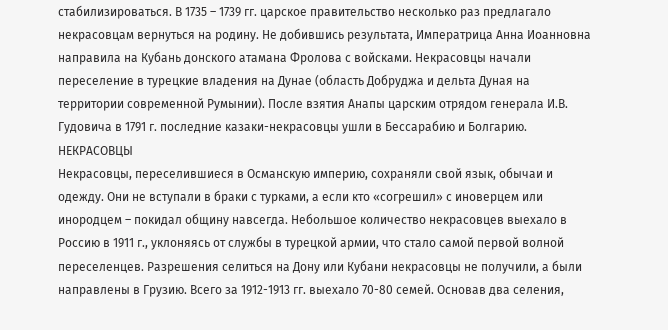стабилизироваться. В 1735 – 1739 гг. царское правительство несколько раз предлагало некрасовцам вернуться на родину. Не добившись результата, Императрица Анна Иоанновна направила на Кубань донского атамана Фролова с войсками. Некрасовцы начали переселение в турецкие владения на Дунае (область Добруджа и дельта Дуная на территории современной Румынии). После взятия Анапы царским отрядом генерала И.В. Гудовича в 1791 г. последние казаки-некрасовцы ушли в Бессарабию и Болгарию.
НЕКРАСОВЦЫ
Некрасовцы, переселившиеся в Османскую империю, сохраняли свой язык, обычаи и одежду. Они не вступали в браки с турками, а если кто «согрешил» с иноверцем или инородцем – покидал общину навсегда. Небольшое количество некрасовцев выехало в Россию в 1911 г., уклоняясь от службы в турецкой армии, что стало самой первой волной переселенцев. Разрешения селиться на Дону или Кубани некрасовцы не получили, а были направлены в Грузию. Всего за 1912-1913 гг. выехало 70-80 семей. Основав два селения,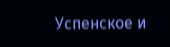Успенское и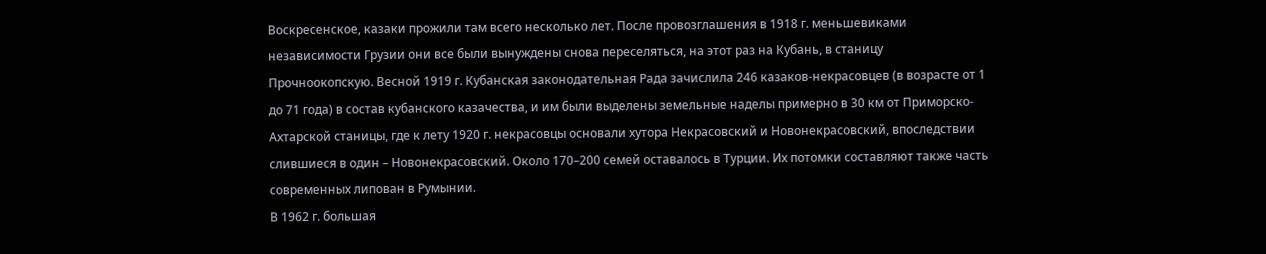Воскресенское, казаки прожили там всего несколько лет. После провозглашения в 1918 г. меньшевиками независимости Грузии они все были вынуждены снова переселяться, на этот раз на Кубань, в станицу Прочноокопскую. Весной 1919 г. Кубанская законодательная Рада зачислила 246 казаков-некрасовцев (в возрасте от 1 до 71 года) в состав кубанского казачества, и им были выделены земельные наделы примерно в 30 км от Приморско-Ахтарской станицы, где к лету 1920 г. некрасовцы основали хутора Некрасовский и Новонекрасовский, впоследствии слившиеся в один – Новонекрасовский. Около 170–200 семей оставалось в Турции. Их потомки составляют также часть современных липован в Румынии.
В 1962 г. большая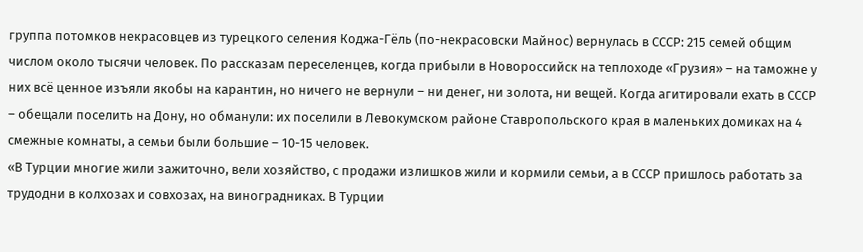группа потомков некрасовцев из турецкого селения Коджа-Гёль (по-некрасовски Майнос) вернулась в СССР: 215 семей общим числом около тысячи человек. По рассказам переселенцев, когда прибыли в Новороссийск на теплоходе «Грузия» – на таможне у них всё ценное изъяли якобы на карантин, но ничего не вернули – ни денег, ни золота, ни вещей. Когда агитировали ехать в СССР – обещали поселить на Дону, но обманули: их поселили в Левокумском районе Ставропольского края в маленьких домиках на 4 смежные комнаты, а семьи были большие – 10-15 человек.
«В Турции многие жили зажиточно, вели хозяйство, с продажи излишков жили и кормили семьи, а в СССР пришлось работать за трудодни в колхозах и совхозах, на виноградниках. В Турции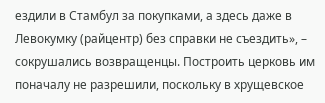ездили в Стамбул за покупками, а здесь даже в Левокумку (райцентр) без справки не съездить», – сокрушались возвращенцы. Построить церковь им поначалу не разрешили, поскольку в хрущевское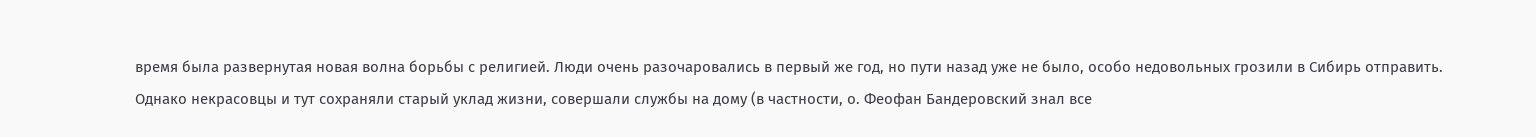время была развернутая новая волна борьбы с религией. Люди очень разочаровались в первый же год, но пути назад уже не было, особо недовольных грозили в Сибирь отправить.
Однако некрасовцы и тут сохраняли старый уклад жизни, совершали службы на дому (в частности, о. Феофан Бандеровский знал все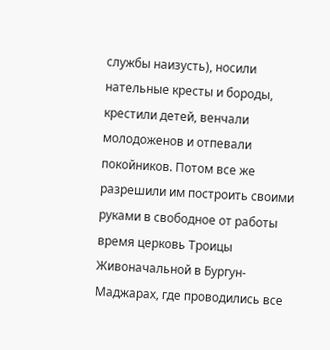службы наизусть), носили нательные кресты и бороды, крестили детей, венчали молодоженов и отпевали покойников. Потом все же разрешили им построить своими руками в свободное от работы время церковь Троицы Живоначальной в Бургун-Маджарах, где проводились все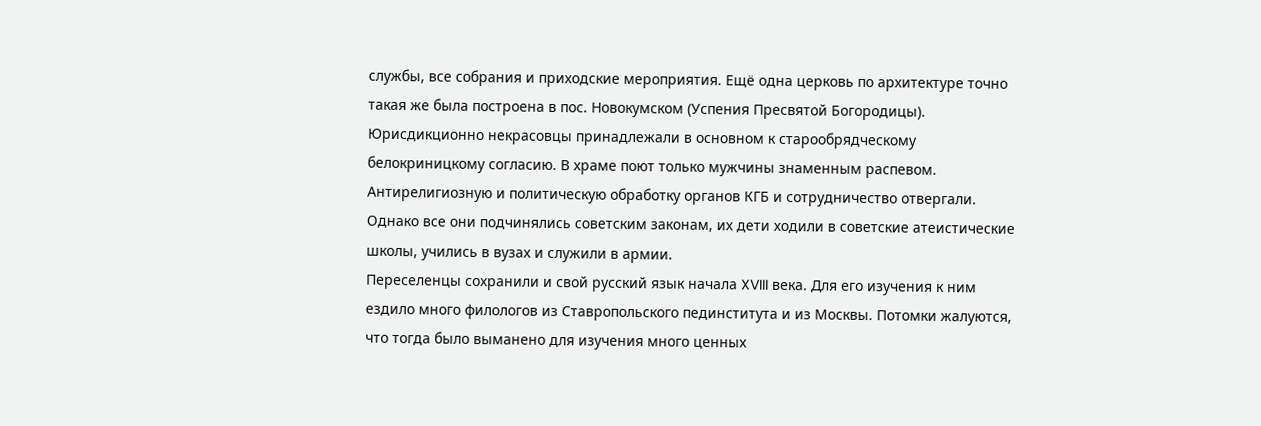службы, все собрания и приходские мероприятия. Ещё одна церковь по архитектуре точно такая же была построена в пос. Новокумском (Успения Пресвятой Богородицы). Юрисдикционно некрасовцы принадлежали в основном к старообрядческому белокриницкому согласию. В храме поют только мужчины знаменным распевом. Антирелигиозную и политическую обработку органов КГБ и сотрудничество отвергали. Однако все они подчинялись советским законам, их дети ходили в советские атеистические школы, учились в вузах и служили в армии.
Переселенцы сохранили и свой русский язык начала XVIII века. Для его изучения к ним ездило много филологов из Ставропольского пединститута и из Москвы. Потомки жалуются, что тогда было выманено для изучения много ценных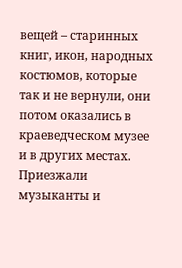вещей – старинных книг, икон, народных костюмов, которые так и не вернули, они потом оказались в краеведческом музее и в других местах. Приезжали музыканты и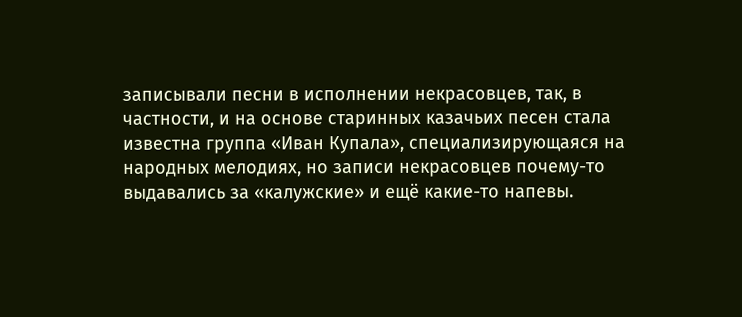записывали песни в исполнении некрасовцев, так, в частности, и на основе старинных казачьих песен стала известна группа «Иван Купала», специализирующаяся на народных мелодиях, но записи некрасовцев почему-то выдавались за «калужские» и ещё какие-то напевы.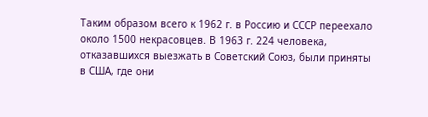Таким образом всего к 1962 г. в Россию и СССР переехало около 1500 некрасовцев. В 1963 г. 224 человека, отказавшихся выезжать в Советский Союз, были приняты в США, где они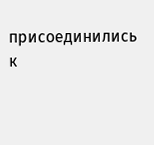присоединились к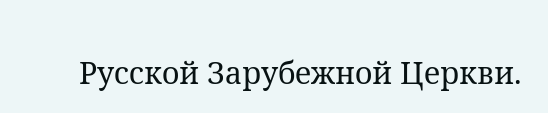Русской Зарубежной Церкви.